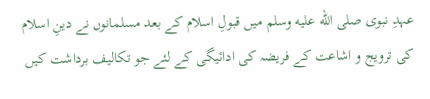عہدِ نبوی صلى الله عليه وسلم میں قبولِ اسلام کے بعد مسلمانوں نے دینِ اسلام کی ترویج و اشاعت کے فریضہ کی ادائیگی کے لئے جو تکالیف برداشت کیں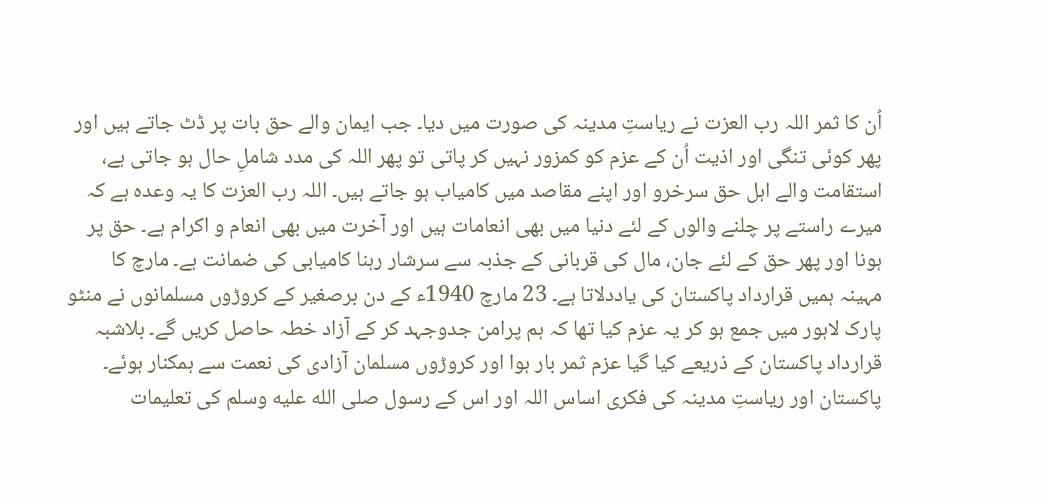اُن کا ثمر اللہ رب العزت نے ریاستِ مدینہ کی صورت میں دیا۔ جب ایمان والے حق بات پر ڈٹ جاتے ہیں اور پھر کوئی تنگی اور اذیت اُن کے عزم کو کمزور نہیں کر پاتی تو پھر اللہ کی مدد شاملِ حال ہو جاتی ہے، استقامت والے اہل حق سرخرو اور اپنے مقاصد میں کامیاب ہو جاتے ہیں۔ اللہ رب العزت کا یہ وعدہ ہے کہ میرے راستے پر چلنے والوں کے لئے دنیا میں بھی انعامات ہیں اور آخرت میں بھی انعام و اکرام ہے۔ حق پر ہونا اور پھر حق کے لئے جان، مال کی قربانی کے جذبہ سے سرشار رہنا کامیابی کی ضمانت ہے۔ مارچ کا مہینہ ہمیں قرارداد پاکستان کی یاددلاتا ہے۔ 23 مارچ 1940ء کے دن برصغیر کے کروڑوں مسلمانوں نے منٹو پارک لاہور میں جمع ہو کر یہ عزم کیا تھا کہ ہم پرامن جدوجہد کر کے آزاد خطہ حاصل کریں گے۔ بلاشبہ قرارداد پاکستان کے ذریعے کیا گیا عزم ثمر بار ہوا اور کروڑوں مسلمان آزادی کی نعمت سے ہمکنار ہوئے۔ پاکستان اور ریاستِ مدینہ کی فکری اساس اللہ اور اس کے رسول صلى الله عليه وسلم کی تعلیمات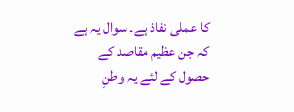کا عملی نفاذ ہے۔ سوال یہ ہے کہ جن عظیم مقاصد کے حصول کے لئے یہ وطنِ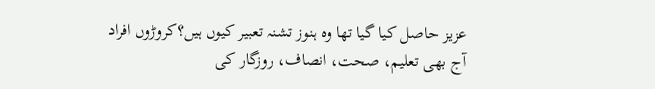عزیز حاصل کیا گیا تھا وہ ہنوز تشنہ تعبیر کیوں ہیں؟کروڑوں افراد آج بھی تعلیم، صحت، انصاف، روزگار کی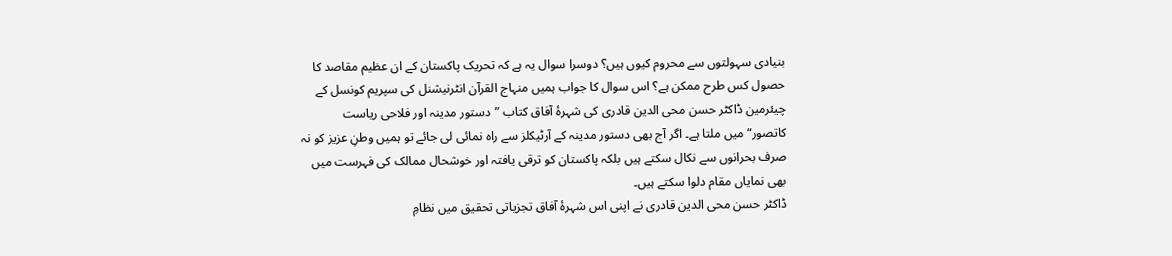بنیادی سہولتوں سے محروم کیوں ہیں؟ دوسرا سوال یہ ہے کہ تحریک پاکستان کے ان عظیم مقاصد کا حصول کس طرح ممکن ہے؟ اس سوال کا جواب ہمیں منہاج القرآن انٹرنیشنل کی سپریم کونسل کے چیئرمین ڈاکٹر حسن محی الدین قادری کی شہرۂ آفاق کتاب ”دستور مدینہ اور فلاحی ریاست کاتصور“میں ملتا ہے۔ اگر آج بھی دستور مدینہ کے آرٹیکلز سے راہ نمائی لی جائے تو ہمیں وطنِ عزیز کو نہ صرف بحرانوں سے نکال سکتے ہیں بلکہ پاکستان کو ترقی یافتہ اور خوشحال ممالک کی فہرست میں بھی نمایاں مقام دلوا سکتے ہیں۔
ڈاکٹر حسن محی الدین قادری نے اپنی اس شہرۂ آفاق تجزیاتی تحقیق میں نظامِ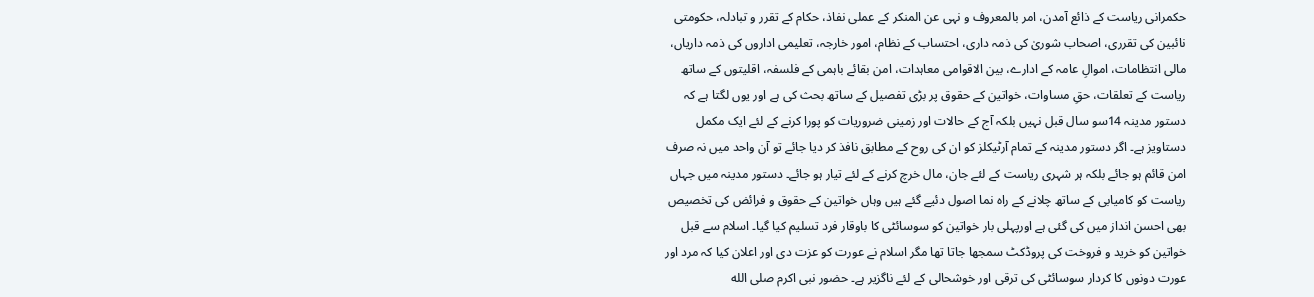حکمرانی ریاست کے ذائع آمدن، امر بالمعروف و نہی عن المنکر کے عملی نفاذ، حکام کے تقرر و تبادلہ، حکومتی نائبین کی تقرری، اصحاب شوریٰ کی ذمہ داری، احتساب کے نظام، امور خارجہ، تعلیمی اداروں کی ذمہ داریاں، مالی انتظامات، اموالِ عامہ کے ادارے، بین الاقوامی معاہدات، امن بقائے باہمی کے فلسفہ، اقلیتوں کے ساتھ ریاست کے تعلقات، حقِ مساوات، خواتین کے حقوق پر بڑی تفصیل کے ساتھ بحث کی ہے اور یوں لگتا ہے کہ دستور مدینہ 14سو سال قبل نہیں بلکہ آج کے حالات اور زمینی ضروریات کو پورا کرنے کے لئے ایک مکمل دستاویز ہے۔ اگر دستور مدینہ کے تمام آرٹیکلز کو ان کی روح کے مطابق نافذ کر دیا جائے تو آن واحد میں نہ صرف امن قائم ہو جائے بلکہ ہر شہری ریاست کے لئے جان، مال خرچ کرنے کے لئے تیار ہو جائے۔ دستور مدینہ میں جہاں ریاست کو کامیابی کے ساتھ چلانے کے راہ نما اصول دئیے گئے ہیں وہاں خواتین کے حقوق و فرائض کی تخصیص بھی احسن انداز میں کی گئی ہے اورپہلی بار خواتین کو سوسائٹی کا باوقار فرد تسلیم کیا گیا۔ اسلام سے قبل خواتین کو خرید و فروخت کی پروڈکٹ سمجھا جاتا تھا مگر اسلام نے عورت کو عزت دی اور اعلان کیا کہ مرد اور عورت دونوں کا کردار سوسائٹی کی ترقی اور خوشحالی کے لئے ناگزیر ہے۔ حضور نبی اکرم صلى الله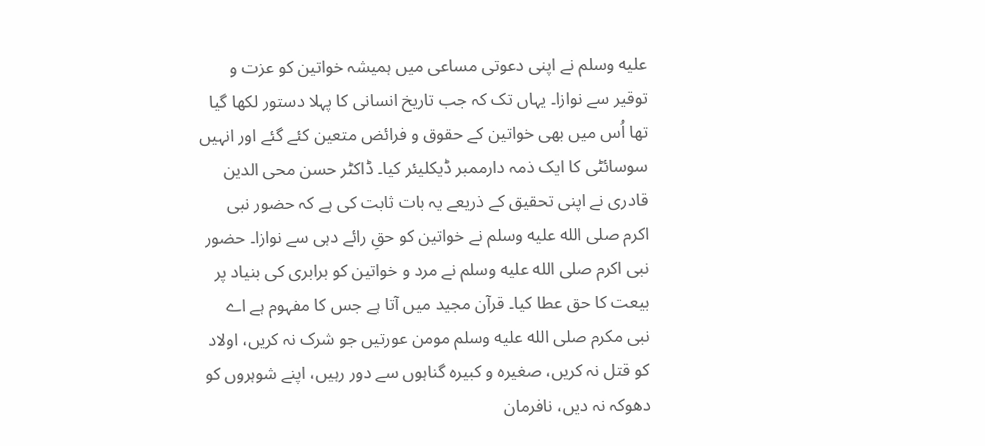عليه وسلم نے اپنی دعوتی مساعی میں ہمیشہ خواتین کو عزت و توقیر سے نوازا۔ یہاں تک کہ جب تاریخ انسانی کا پہلا دستور لکھا گیا تھا اُس میں بھی خواتین کے حقوق و فرائض متعین کئے گئے اور انہیں سوسائٹی کا ایک ذمہ دارممبر ڈیکلیئر کیا۔ ڈاکٹر حسن محی الدین قادری نے اپنی تحقیق کے ذریعے یہ بات ثابت کی ہے کہ حضور نبی اکرم صلى الله عليه وسلم نے خواتین کو حقِ رائے دہی سے نوازا۔ حضور نبی اکرم صلى الله عليه وسلم نے مرد و خواتین کو برابری کی بنیاد پر بیعت کا حق عطا کیا۔ قرآن مجید میں آتا ہے جس کا مفہوم ہے اے نبی مکرم صلى الله عليه وسلم مومن عورتیں جو شرک نہ کریں، اولاد کو قتل نہ کریں، صغیرہ و کبیرہ گناہوں سے دور رہیں، اپنے شوہروں کو دھوکہ نہ دیں، نافرمان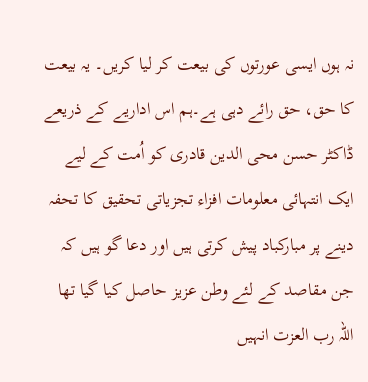نہ ہوں ایسی عورتوں کی بیعت کر لیا کریں۔ یہ بیعت کا حق، حق رائے دہی ہے۔ہم اس اداریے کے ذریعے ڈاکٹر حسن محی الدین قادری کو اُمت کے لیے ایک انتہائی معلومات افزاء تجزیاتی تحقیق کا تحفہ دینے پر مبارکباد پیش کرتی ہیں اور دعا گو ہیں کہ جن مقاصد کے لئے وطن عزیز حاصل کیا گیا تھا اللہ رب العزت انہیں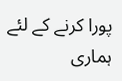پورا کرنے کے لئے ہماری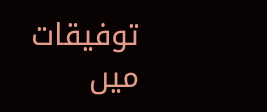توفیقات میں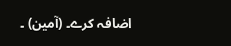اضافہ کرے۔ (آمین) ۔